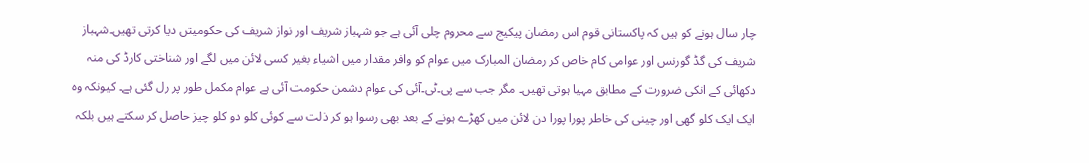چار سال ہونے کو ہیں کہ پاکستانی قوم اس رمضان پیکیج سے محروم چلی آئی ہے جو شہباز شریف اور نواز شریف کی حکومیتں دیا کرتی تھیں۔شہباز شریف کی گڈ گورنس اور عوامی کام خاص کر رمضان المبارک میں عوام کو وافر مقدار میں اشیاء بغیر کسی لائن میں لگے اور شناختی کارڈ کی منہ دکھائی کے انکی ضرورت کے مطابق مہیا ہوتی تھیں۔ مگر جب سے پی۔ٹی۔آئی کی عوام دشمن حکومت آئی ہے عوام مکمل طور پر رل گئی ہے۔ کیونکہ وہ ایک ایک کلو گھی اور چینی کی خاطر پورا پورا دن لائن میں کھڑے ہونے کے بعد بھی رسوا ہو کر ذلت سے کوئی کلو دو کلو چیز حاصل کر سکتے ہیں بلکہ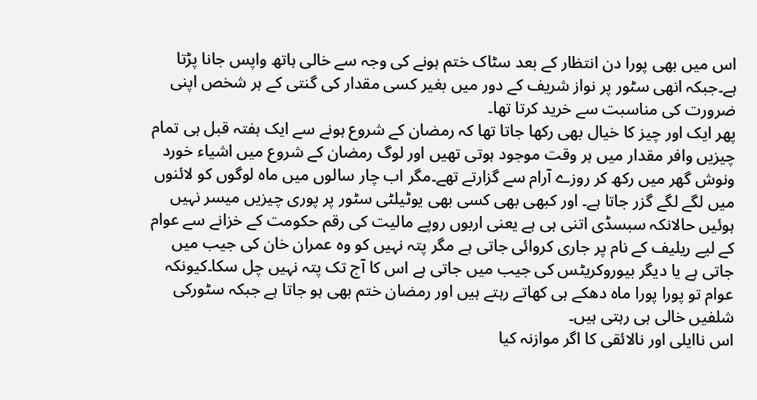اس میں بھی پورا دن انتظار کے بعد سٹاک ختم ہونے کی وجہ سے خالی ہاتھ واپس جانا پڑتا ہے۔جبکہ انھی سٹور پر نواز شریف کے دور میں بغیر کسی مقدار کی گنتی کے ہر شخص اپنی ضرورت کی مناسبت سے خرید کرتا تھا۔
پھر ایک اور چیز کا خیال بھی رکھا جاتا تھا کہ رمضان کے شروع ہونے سے ایک ہفتہ قبل ہی تمام چیزیں وافر مقدار میں ہر وقت موجود ہوتی تھیں اور لوگ رمضان کے شروع میں اشیاء خورد ونوش گھر میں رکھ کر روزے آرام سے گزارتے تھے۔مگر اب چار سالوں میں ماہ لوگوں کو لائنوں میں لگے لگے گزر جاتا ہے۔ اور کبھی بھی کسی بھی یوٹیلٹی سٹور پر پوری چیزیں میسر نہیں ہوئیں حالانکہ سبسڈی اتنی ہی ہے یعنی اربوں روپے مالیت کی رقم حکومت کے خزانے سے عوام کے لیے ریلیف کے نام پر جاری کروائی جاتی ہے مگر پتہ نہیں کو وہ عمران خان کی جیب میں جاتی ہے یا دیگر بیوروکریٹس کی جیب میں جاتی ہے اس کا آج تک پتہ نہیں چل سکا۔کیونکہ عوام تو پورا پورا ماہ دھکے ہی کھاتے رہتے ہیں اور رمضان ختم بھی ہو جاتا ہے جبکہ سٹورکی شلفیں خالی ہی رہتی ہیں۔
اس ناایلی اور نالائقی کا اگر موازنہ کیا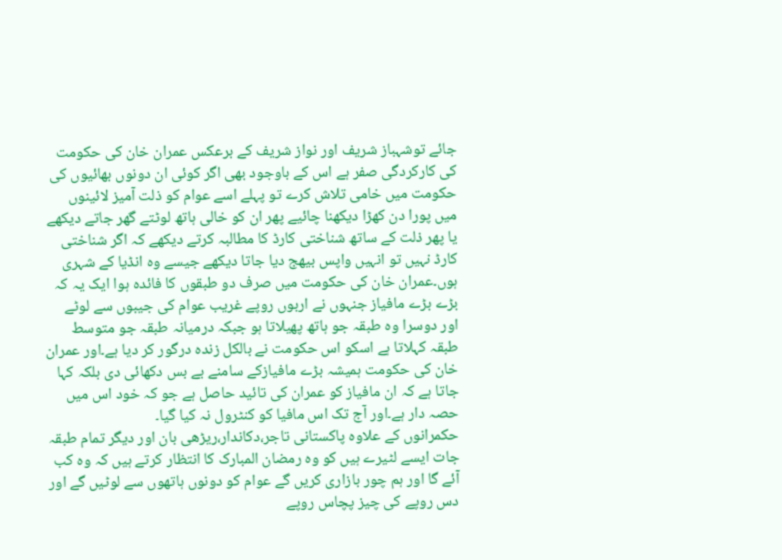جائے توشہباز شریف اور نواز شریف کے برعکس عمران خان کی حکومت کی کارکردگی صفر ہے اس کے باوجود بھی اگر کوئی ان دونوں بھائیوں کی حکومت میں خامی تلاش کرے تو پہلے اسے عوام کو ذلت آمیز لائینوں میں پورا دن کھڑا دیکھنا چائیے پھر ان کو خالی ہاتھ لوٹتے گھر جاتے دیکھے یا پھر ذلت کے ساتھ شناختی کارڈ کا مطالبہ کرتے دیکھے کہ اگر شناختی کارڈ نہیں تو انہیں واپس بیھج دیا جاتا دیکھے جیسے وہ انڈیا کے شہری ہوں۔عمران خان کی حکومت میں صرف دو طبقوں کا فائدہ ہوا ایک یہ کہ بڑے بڑے مافیاز جنہوں نے اربوں روپے غریب عوام کی جیبوں سے لوٹے اور دوسرا وہ طبقہ جو ہاتھ پھیلاتا ہو جبکہ درمیانہ طبقہ جو متوسط طبقہ کہلاتا ہے اسکو اس حکومت نے بالکل زندہ درگور کر دیا ہے۔اور عمران خان کی حکومت ہمیشہ بڑے مافیازکے سامنے بے بس دکھائی دی بلکہ کہا جاتا ہے کہ ان مافیاز کو عمران کی تائید حاصل ہے جو کہ خود اس میں حصہ دار ہے۔اور آج تک اس مافیا کو کنٹرول نہ کیا گیا۔
حکمرانوں کے علاوہ پاکستانی تاجر،دکاندار،ریڑھی بان اور دیگر تمام طبقہ جات ایسے لٹیرے ہیں کو وہ رمضان المبارک کا انتظار کرتے ہیں کہ وہ کب آئے گا اور ہم چور بازاری کریں گے عوام کو دونوں ہاتھوں سے لوٹیں گے اور دس روپے کی چیز پچاس روپے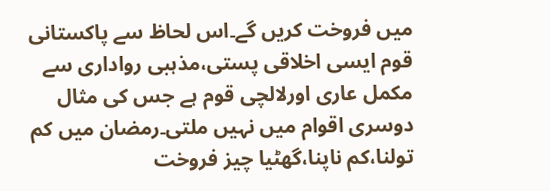میں فروخت کریں گے۔اس لحاظ سے پاکستانی قوم ایسی اخلاقی پستی،مذہبی رواداری سے مکمل عاری اورلالچی قوم ہے جس کی مثال دوسری اقوام میں نہیں ملتی۔رمضان میں کم تولنا،کم ناپنا،گھٹیا چیز فروخت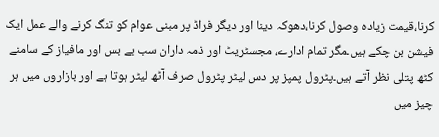کرنا،قیمت زیادہ وصول کرنا،دھوکہ دینا اور دیگر فراڈ پر مبنی عوام کو تنگ کرنے والے عمل ایک فیشن بن چکے ہیں۔مگر تمام ادارے، مجسٹریٹ اور ذمہ داران سب بے بس اور مافیاز کے سامنے کٹھ پتلی نظر آتے ہیں۔پٹرول پمپز پر دس لیٹر پٹرول صرف آٹھ لیٹر ہوتا ہے اور بازاروں میں ہر چیز میں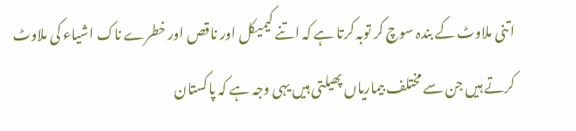اتنی ملاوٹ کے بندہ سوچ کر توبہ کرتا ہے کہ اتنے کیمیکل اور ناقص اور خطرے ناک اشیاء کی ملاوٹ کرتے ہیں جن سے مختلف بیماریاں پھیلتی ہیں یہی وجہ ہے کہ پاکستان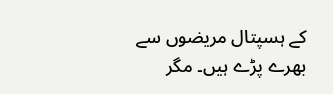کے ہسپتال مریضوں سے بھرے پڑے ہیں۔ مگر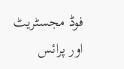فوڈ مجسٹریٹ اور پرائس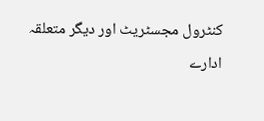کنٹرول مجسٹریٹ اور دیگر متعلقہ ادارے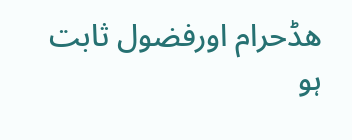ھڈحرام اورفضول ثابت ہو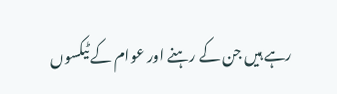رہے ہیں جن کے رہنے اور عوام کے ٹیکسوں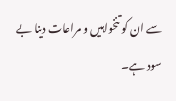سے ان کو تنخواہیں و مراعات دینا بے سود ہے۔